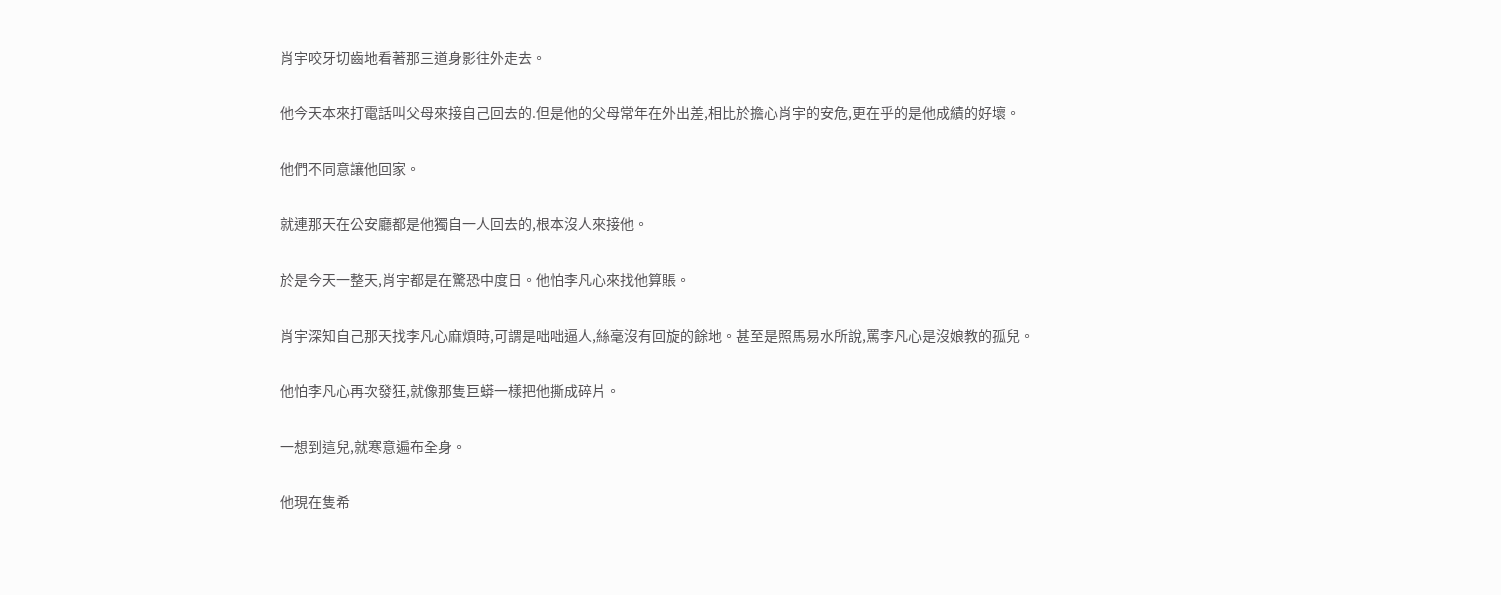肖宇咬牙切齒地看著那三道身影往外走去。

他今天本來打電話叫父母來接自己回去的.但是他的父母常年在外出差,相比於擔心肖宇的安危,更在乎的是他成績的好壞。

他們不同意讓他回家。

就連那天在公安廳都是他獨自一人回去的,根本沒人來接他。

於是今天一整天,肖宇都是在驚恐中度日。他怕李凡心來找他算賬。

肖宇深知自己那天找李凡心麻煩時,可謂是咄咄逼人,絲毫沒有回旋的餘地。甚至是照馬易水所說,罵李凡心是沒娘教的孤兒。

他怕李凡心再次發狂,就像那隻巨蟒一樣把他撕成碎片。

一想到這兒,就寒意遍布全身。

他現在隻希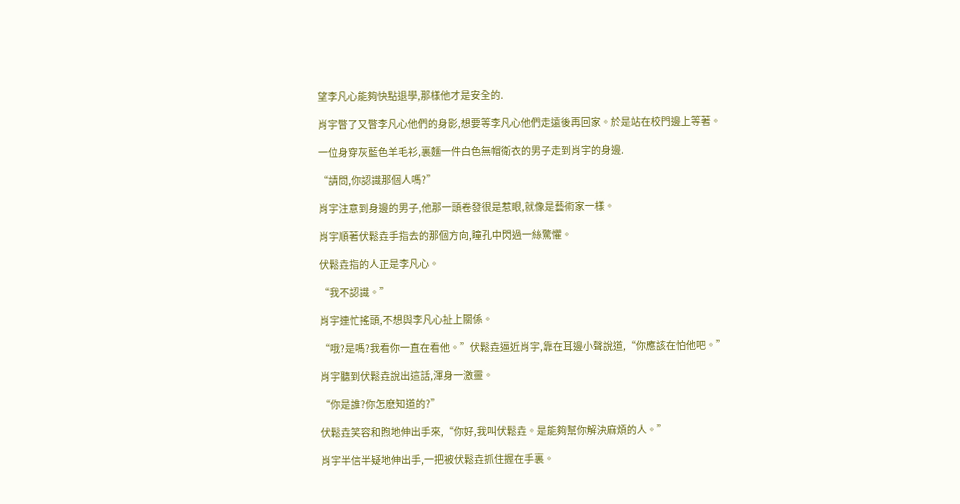望李凡心能夠快點退學,那樣他才是安全的.

肖宇瞥了又瞥李凡心他們的身影,想要等李凡心他們走遠後再回家。於是站在校門邊上等著。

一位身穿灰藍色羊毛衫,裏麵一件白色無帽衛衣的男子走到肖宇的身邊.

“請問,你認識那個人嗎?”

肖宇注意到身邊的男子,他那一頭卷發很是惹眼,就像是藝術家一樣。

肖宇順著伏鬆垚手指去的那個方向,瞳孔中閃過一絲驚懼。

伏鬆垚指的人正是李凡心。

“我不認識。”

肖宇連忙搖頭,不想與李凡心扯上關係。

“哦?是嗎?我看你一直在看他。”伏鬆垚逼近肖宇,靠在耳邊小聲說道,“你應該在怕他吧。”

肖宇聽到伏鬆垚說出這話,渾身一激靈。

“你是誰?你怎麽知道的?”

伏鬆垚笑容和煦地伸出手來,“你好,我叫伏鬆垚。是能夠幫你解決麻煩的人。”

肖宇半信半疑地伸出手,一把被伏鬆垚抓住握在手裏。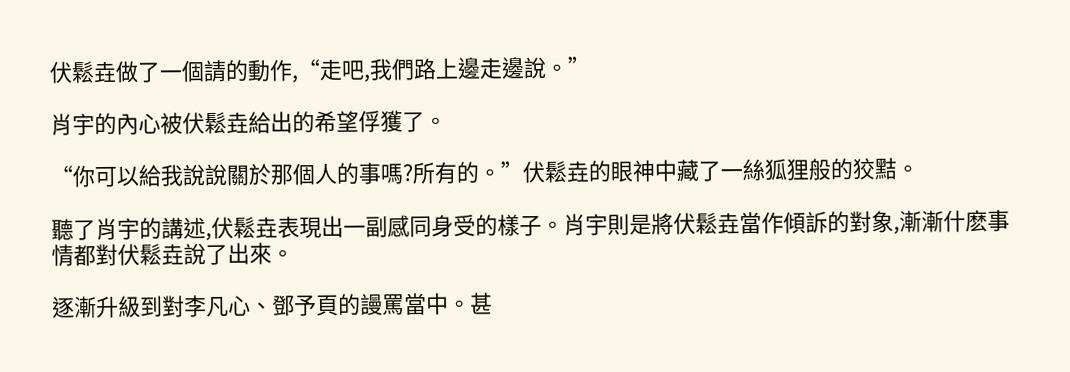伏鬆垚做了一個請的動作,“走吧,我們路上邊走邊說。”

肖宇的內心被伏鬆垚給出的希望俘獲了。

“你可以給我說說關於那個人的事嗎?所有的。”伏鬆垚的眼神中藏了一絲狐狸般的狡黠。

聽了肖宇的講述,伏鬆垚表現出一副感同身受的樣子。肖宇則是將伏鬆垚當作傾訴的對象,漸漸什麽事情都對伏鬆垚說了出來。

逐漸升級到對李凡心、鄧予頁的謾罵當中。甚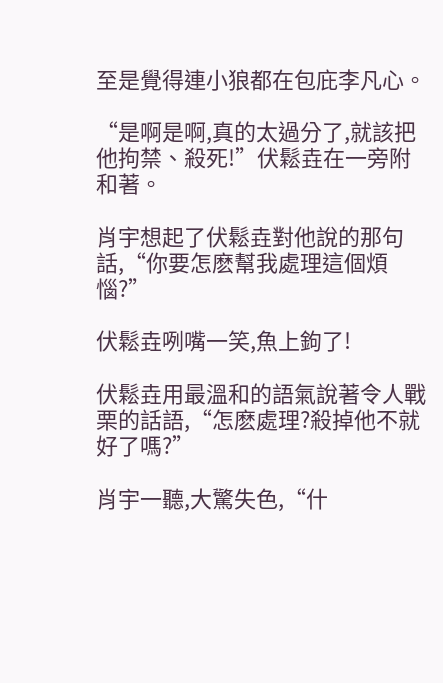至是覺得連小狼都在包庇李凡心。

“是啊是啊,真的太過分了,就該把他拘禁、殺死!”伏鬆垚在一旁附和著。

肖宇想起了伏鬆垚對他說的那句話,“你要怎麽幫我處理這個煩惱?”

伏鬆垚咧嘴一笑,魚上鉤了!

伏鬆垚用最溫和的語氣說著令人戰栗的話語,“怎麽處理?殺掉他不就好了嗎?”

肖宇一聽,大驚失色,“什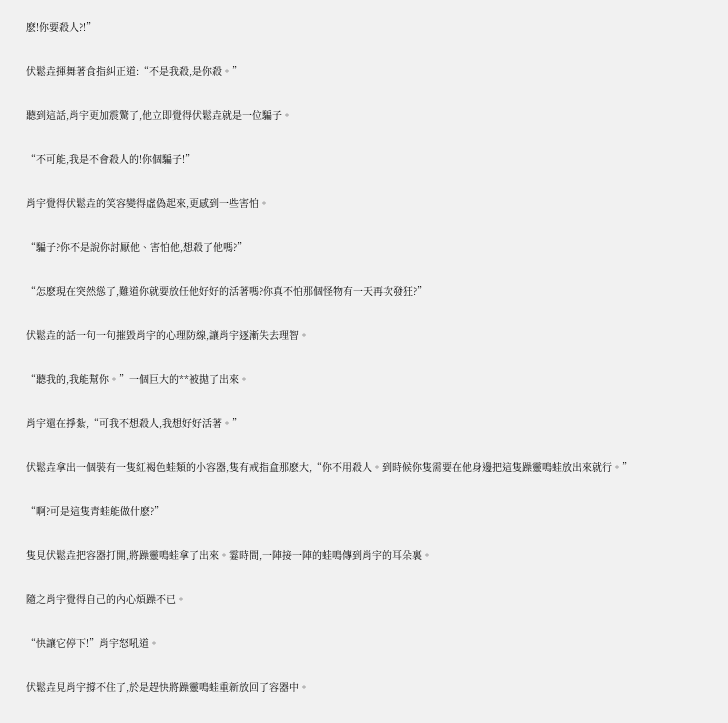麽!你要殺人?!”

伏鬆垚揮舞著食指糾正道:“不是我殺,是你殺。”

聽到這話,肖宇更加震驚了,他立即覺得伏鬆垚就是一位騙子。

“不可能,我是不會殺人的!你個騙子!”

肖宇覺得伏鬆垚的笑容變得虛偽起來,更感到一些害怕。

“騙子?你不是說你討厭他、害怕他,想殺了他嗎?”

“怎麽現在突然慫了,難道你就要放任他好好的活著嗎?你真不怕那個怪物有一天再次發狂?”

伏鬆垚的話一句一句摧毀肖宇的心理防線,讓肖宇逐漸失去理智。

“聽我的,我能幫你。”一個巨大的**被拋了出來。

肖宇還在掙紮,“可我不想殺人,我想好好活著。”

伏鬆垚拿出一個裝有一隻紅褐色蛙類的小容器,隻有戒指盒那麽大,“你不用殺人。到時候你隻需要在他身邊把這隻躁靈鳴蛙放出來就行。”

“啊?可是這隻青蛙能做什麽?”

隻見伏鬆垚把容器打開,將躁靈鳴蛙拿了出來。霎時間,一陣接一陣的蛙鳴傳到肖宇的耳朵裏。

隨之肖宇覺得自己的內心煩躁不已。

“快讓它停下!”肖宇怒吼道。

伏鬆垚見肖宇撐不住了,於是趕快將躁靈鳴蛙重新放回了容器中。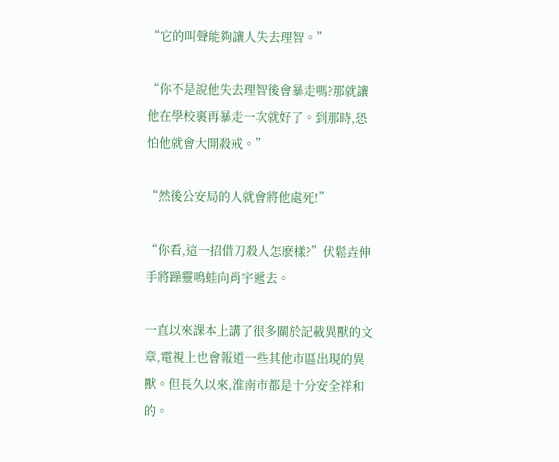“它的叫聲能夠讓人失去理智。”

“你不是說他失去理智後會暴走嗎?那就讓他在學校裏再暴走一次就好了。到那時,恐怕他就會大開殺戒。”

“然後公安局的人就會將他處死!”

“你看,這一招借刀殺人怎麽樣?”伏鬆垚伸手將躁靈鳴蛙向肖宇遞去。

一直以來課本上講了很多關於記載異獸的文章,電視上也會報道一些其他市區出現的異獸。但長久以來,淮南市都是十分安全祥和的。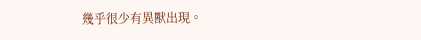幾乎很少有異獸出現。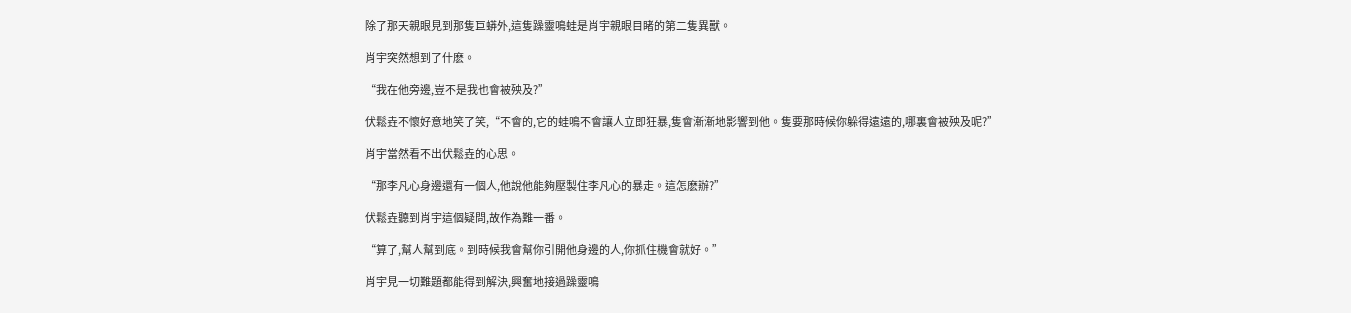除了那天親眼見到那隻巨蟒外,這隻躁靈鳴蛙是肖宇親眼目睹的第二隻異獸。

肖宇突然想到了什麽。

“我在他旁邊,豈不是我也會被殃及?”

伏鬆垚不懷好意地笑了笑,“不會的,它的蛙鳴不會讓人立即狂暴,隻會漸漸地影響到他。隻要那時候你躲得遠遠的,哪裏會被殃及呢?”

肖宇當然看不出伏鬆垚的心思。

“那李凡心身邊還有一個人,他說他能夠壓製住李凡心的暴走。這怎麽辦?”

伏鬆垚聽到肖宇這個疑問,故作為難一番。

“算了,幫人幫到底。到時候我會幫你引開他身邊的人,你抓住機會就好。”

肖宇見一切難題都能得到解決,興奮地接過躁靈鳴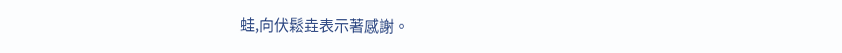蛙,向伏鬆垚表示著感謝。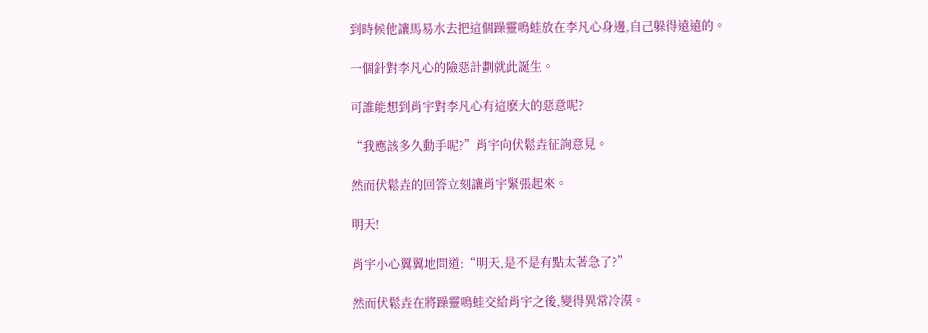到時候他讓馬易水去把這個躁靈鳴蛙放在李凡心身邊,自己躲得遠遠的。

一個針對李凡心的險惡計劃就此誕生。

可誰能想到肖宇對李凡心有這麽大的惡意呢?

“我應該多久動手呢?”肖宇向伏鬆垚征詢意見。

然而伏鬆垚的回答立刻讓肖宇緊張起來。

明天!

肖宇小心翼翼地問道:“明天,是不是有點太著急了?”

然而伏鬆垚在將躁靈鳴蛙交給肖宇之後,變得異常冷漠。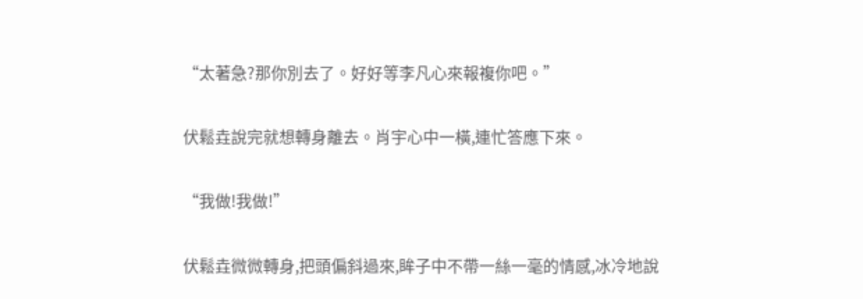“太著急?那你別去了。好好等李凡心來報複你吧。”

伏鬆垚說完就想轉身離去。肖宇心中一橫,連忙答應下來。

“我做!我做!”

伏鬆垚微微轉身,把頭偏斜過來,眸子中不帶一絲一毫的情感,冰冷地說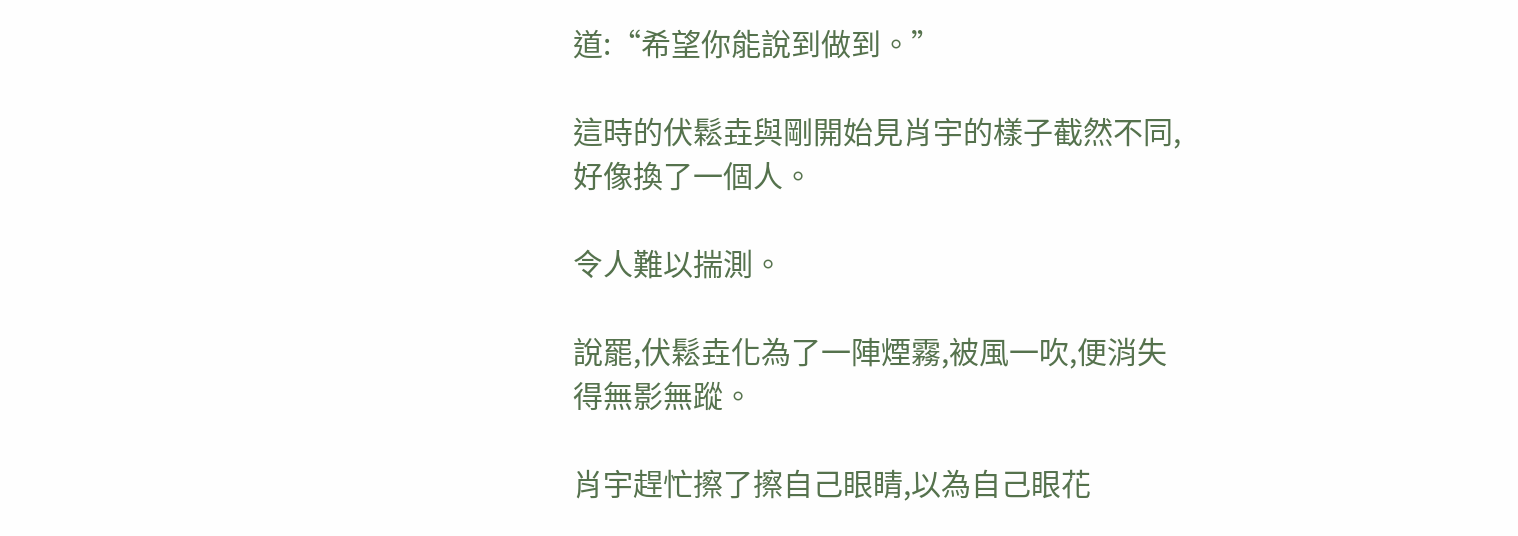道:“希望你能說到做到。”

這時的伏鬆垚與剛開始見肖宇的樣子截然不同,好像換了一個人。

令人難以揣測。

說罷,伏鬆垚化為了一陣煙霧,被風一吹,便消失得無影無蹤。

肖宇趕忙擦了擦自己眼睛,以為自己眼花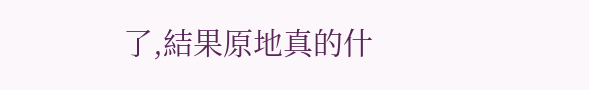了,結果原地真的什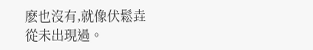麽也沒有,就像伏鬆垚從未出現過。